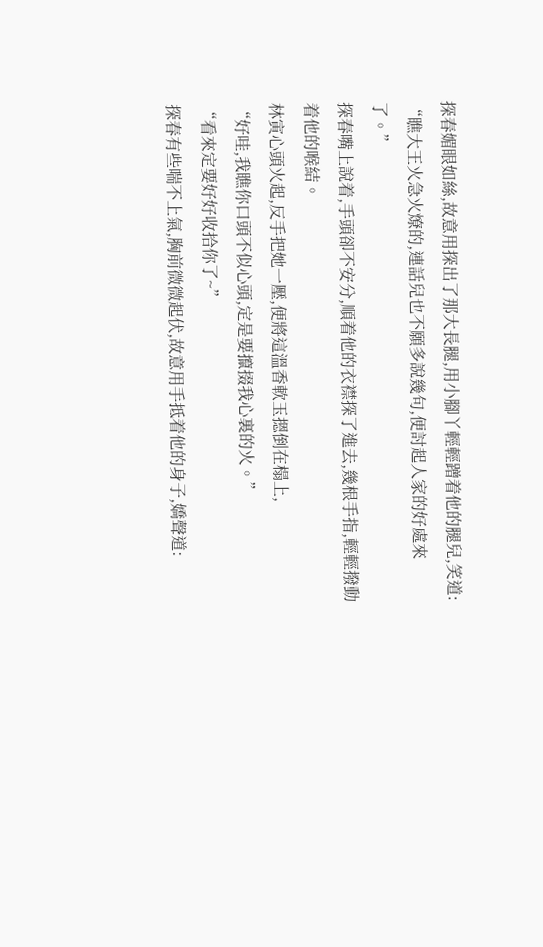探春媚眼如絲,故意用探出了那大長腿,用小腳丫輕輕蹭着他的腿兒,笑道:
“瞧大王火急火燎的,連話兒也不願多說幾句,便討起人家的好處來了。”
探春嘴上說着,手頭卻不安分,順着他的衣襟探了進去,幾根手指,輕輕撥動着他的喉結。
林寅心頭火起,反手把她一壓,便將這溫香軟玉摁倒在榻上,
“好哇,我瞧你口頭不似心頭,定是要攛掇我心裏的火。”
“看來定要好好收拾你了~”
探春有些喘不上氣,胸前微微起伏,故意用手抵着他的身子,嬌聲道: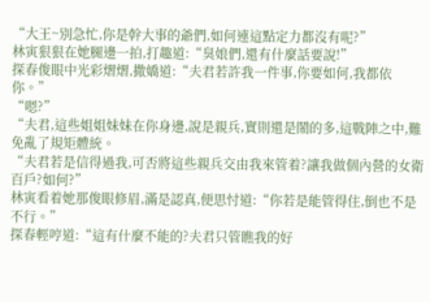“大王~別急忙,你是幹大事的爺們,如何連這點定力都沒有呢?”
林寅狠狠在她腿邊一拍,打趣道:“臭娘們,還有什麼話要說!”
探春俊眼中光彩熠熠,撒嬌道:“夫君若許我一件事,你要如何,我都依你。”
“嗯?”
“夫君,這些姐姐妹妹在你身邊,說是親兵,實則還是鬧的多,這戰陣之中,難免亂了規矩體統。
“夫君若是信得過我,可否將這些親兵交由我來管着?讓我做個內營的女衛百戶?如何?”
林寅看着她那俊眼修眉,滿是認真,便思忖道:“你若是能管得住,倒也不是不行。”
探春輕哼道:“這有什麼不能的?夫君只管瞧我的好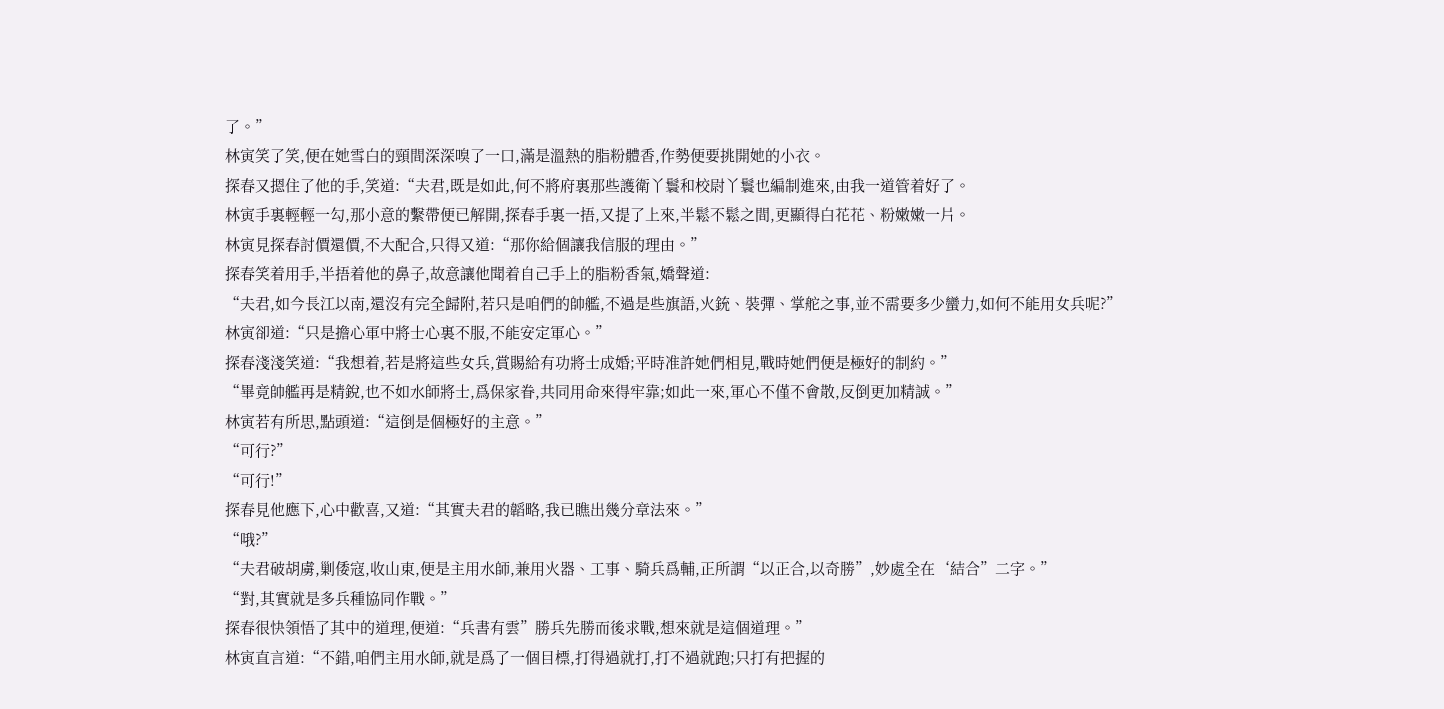了。”
林寅笑了笑,便在她雪白的頸間深深嗅了一口,滿是溫熱的脂粉體香,作勢便要挑開她的小衣。
探春又摁住了他的手,笑道:“夫君,既是如此,何不將府裏那些護衛丫鬟和校尉丫鬟也編制進來,由我一道管着好了。
林寅手裏輕輕一勾,那小意的繫帶便已解開,探春手裏一捂,又提了上來,半鬆不鬆之間,更顯得白花花、粉嫩嫩一片。
林寅見探春討價還價,不大配合,只得又道:“那你給個讓我信服的理由。”
探春笑着用手,半捂着他的鼻子,故意讓他聞着自己手上的脂粉香氣,嬌聲道:
“夫君,如今長江以南,還沒有完全歸附,若只是咱們的帥艦,不過是些旗語,火銃、裝彈、掌舵之事,並不需要多少蠻力,如何不能用女兵呢?”
林寅卻道:“只是擔心軍中將士心裏不服,不能安定軍心。”
探春淺淺笑道:“我想着,若是將這些女兵,賞賜給有功將士成婚;平時准許她們相見,戰時她們便是極好的制約。”
“畢竟帥艦再是精銳,也不如水師將士,爲保家眷,共同用命來得牢靠;如此一來,軍心不僅不會散,反倒更加精誠。”
林寅若有所思,點頭道:“這倒是個極好的主意。”
“可行?”
“可行!”
探春見他應下,心中歡喜,又道:“其實夫君的韜略,我已瞧出幾分章法來。”
“哦?”
“夫君破胡虜,剿倭寇,收山東,便是主用水師,兼用火器、工事、騎兵爲輔,正所謂“以正合,以奇勝”,妙處全在‘結合”二字。”
“對,其實就是多兵種協同作戰。”
探春很快領悟了其中的道理,便道:“兵書有雲”勝兵先勝而後求戰,想來就是這個道理。”
林寅直言道:“不錯,咱們主用水師,就是爲了一個目標,打得過就打,打不過就跑;只打有把握的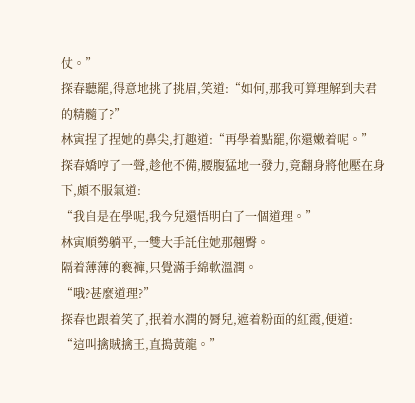仗。”
探春聽罷,得意地挑了挑眉,笑道:“如何,那我可算理解到夫君的精髓了?”
林寅捏了捏她的鼻尖,打趣道:“再學着點罷,你還嫩着呢。”
探春嬌哼了一聲,趁他不備,腰腹猛地一發力,竟翻身將他壓在身下,頗不服氣道:
“我自是在學呢,我今兒還悟明白了一個道理。”
林寅順勢躺平,一雙大手託住她那翹臀。
隔着薄薄的褻褲,只覺滿手綿軟溫潤。
“哦?甚麼道理?”
探春也跟着笑了,抿着水潤的脣兒,遮着粉面的紅霞,便道:
“這叫擒賊擒王,直搗黃龍。”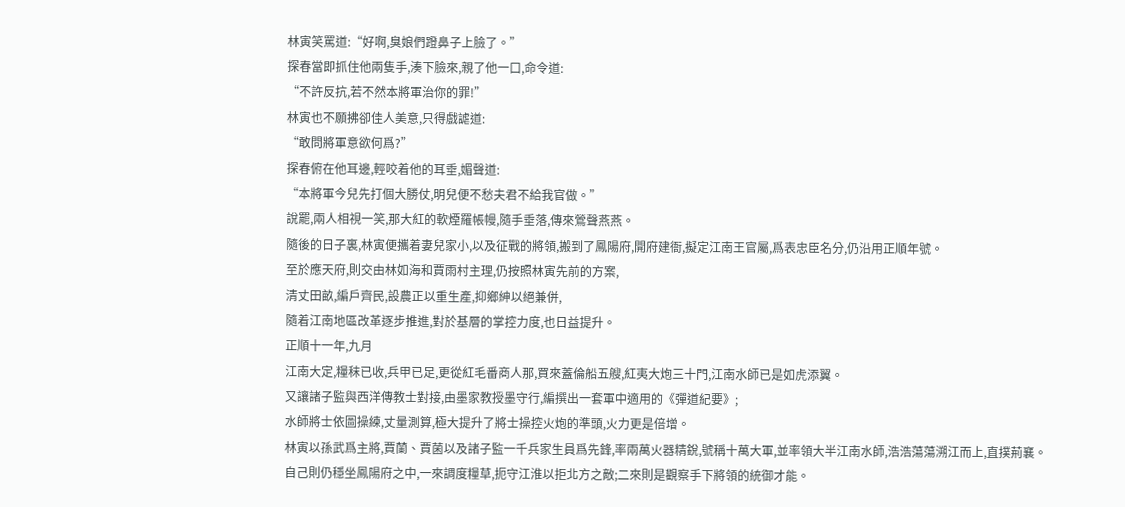林寅笑罵道:“好啊,臭娘們蹬鼻子上臉了。”
探春當即抓住他兩隻手,湊下臉來,親了他一口,命令道:
“不許反抗,若不然本將軍治你的罪!”
林寅也不願拂卻佳人美意,只得戲謔道:
“敢問將軍意欲何爲?”
探春俯在他耳邊,輕咬着他的耳垂,媚聲道:
“本將軍今兒先打個大勝仗,明兒便不愁夫君不給我官做。”
說罷,兩人相視一笑,那大紅的軟煙羅帳幔,隨手垂落,傳來鶯聲燕燕。
隨後的日子裏,林寅便攜着妻兒家小,以及征戰的將領,搬到了鳳陽府,開府建衙,擬定江南王官屬,爲表忠臣名分,仍沿用正順年號。
至於應天府,則交由林如海和賈雨村主理,仍按照林寅先前的方案,
清丈田畝,編戶齊民,設農正以重生產,抑鄉紳以絕兼併,
隨着江南地區改革逐步推進,對於基層的掌控力度,也日益提升。
正順十一年,九月
江南大定,糧秣已收,兵甲已足,更從紅毛番商人那,買來蓋倫船五艘,紅夷大炮三十門,江南水師已是如虎添翼。
又讓諸子監與西洋傳教士對接,由墨家教授墨守行,編撰出一套軍中適用的《彈道紀要》;
水師將士依圖操練,丈量測算,極大提升了將士操控火炮的準頭,火力更是倍增。
林寅以孫武爲主將,賈蘭、賈菌以及諸子監一千兵家生員爲先鋒,率兩萬火器精銳,號稱十萬大軍,並率領大半江南水師,浩浩蕩蕩溯江而上,直撲荊襄。
自己則仍穩坐鳳陽府之中,一來調度糧草,扼守江淮以拒北方之敵;二來則是觀察手下將領的統御才能。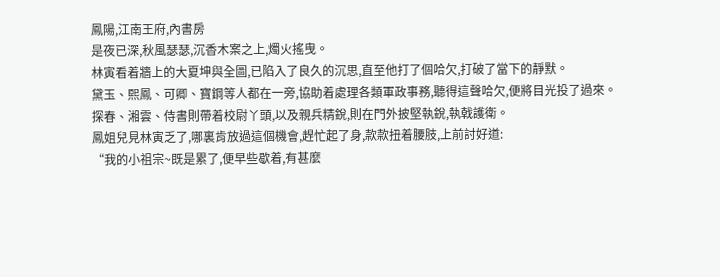鳳陽,江南王府,內書房
是夜已深,秋風瑟瑟,沉香木案之上,燭火搖曳。
林寅看着牆上的大夏坤與全圖,已陷入了良久的沉思,直至他打了個哈欠,打破了當下的靜默。
黛玉、熙鳳、可卿、寶鋼等人都在一旁,協助着處理各類軍政事務,聽得這聲哈欠,便將目光投了過來。
探春、湘雲、侍書則帶着校尉丫頭,以及親兵精銳,則在門外披堅執銳,執戟護衛。
鳳姐兒見林寅乏了,哪裏肯放過這個機會,趕忙起了身,款款扭着腰肢,上前討好道:
“我的小祖宗~既是累了,便早些歇着,有甚麼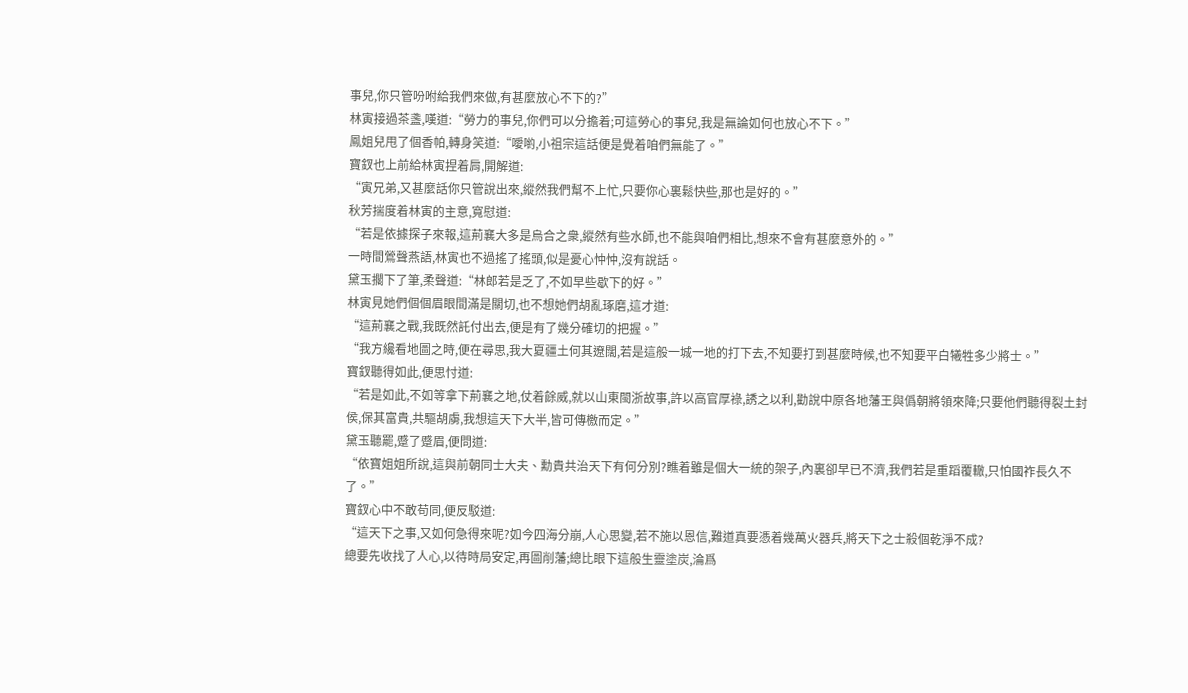事兒,你只管吩咐給我們來做,有甚麼放心不下的?”
林寅接過茶盞,嘆道:“勞力的事兒,你們可以分擔着;可這勞心的事兒,我是無論如何也放心不下。”
鳳姐兒甩了個香帕,轉身笑道:“噯喲,小祖宗這話便是覺着咱們無能了。”
寶釵也上前給林寅捏着肩,開解道:
“寅兄弟,又甚麼話你只管說出來,縱然我們幫不上忙,只要你心裏鬆快些,那也是好的。”
秋芳揣度着林寅的主意,寬慰道:
“若是依據探子來報,這荊襄大多是烏合之衆,縱然有些水師,也不能與咱們相比,想來不會有甚麼意外的。”
一時間鶯聲燕語,林寅也不過搖了搖頭,似是憂心忡忡,沒有說話。
黛玉擱下了筆,柔聲道:“林郎若是乏了,不如早些歇下的好。”
林寅見她們個個眉眼間滿是關切,也不想她們胡亂琢磨,這才道:
“這荊襄之戰,我既然託付出去,便是有了幾分確切的把握。”
“我方纔看地圖之時,便在尋思,我大夏疆土何其遼闊,若是這般一城一地的打下去,不知要打到甚麼時候,也不知要平白犧牲多少將士。”
寶釵聽得如此,便思忖道:
“若是如此,不如等拿下荊襄之地,仗着餘威,就以山東閩浙故事,許以高官厚祿,誘之以利,勸說中原各地藩王與僞朝將領來降;只要他們聽得裂土封侯,保其富貴,共驅胡虜,我想這天下大半,皆可傳檄而定。”
黛玉聽罷,蹙了蹙眉,便問道:
“依寶姐姐所說,這與前朝同士大夫、勳貴共治天下有何分別?瞧着雖是個大一統的架子,內裏卻早已不濟,我們若是重蹈覆轍,只怕國祚長久不了。”
寶釵心中不敢苟同,便反駁道:
“這天下之事,又如何急得來呢?如今四海分崩,人心思變,若不施以恩信,難道真要憑着幾萬火器兵,將天下之士殺個乾淨不成?
總要先收找了人心,以待時局安定,再圖削藩;總比眼下這般生靈塗炭,淪爲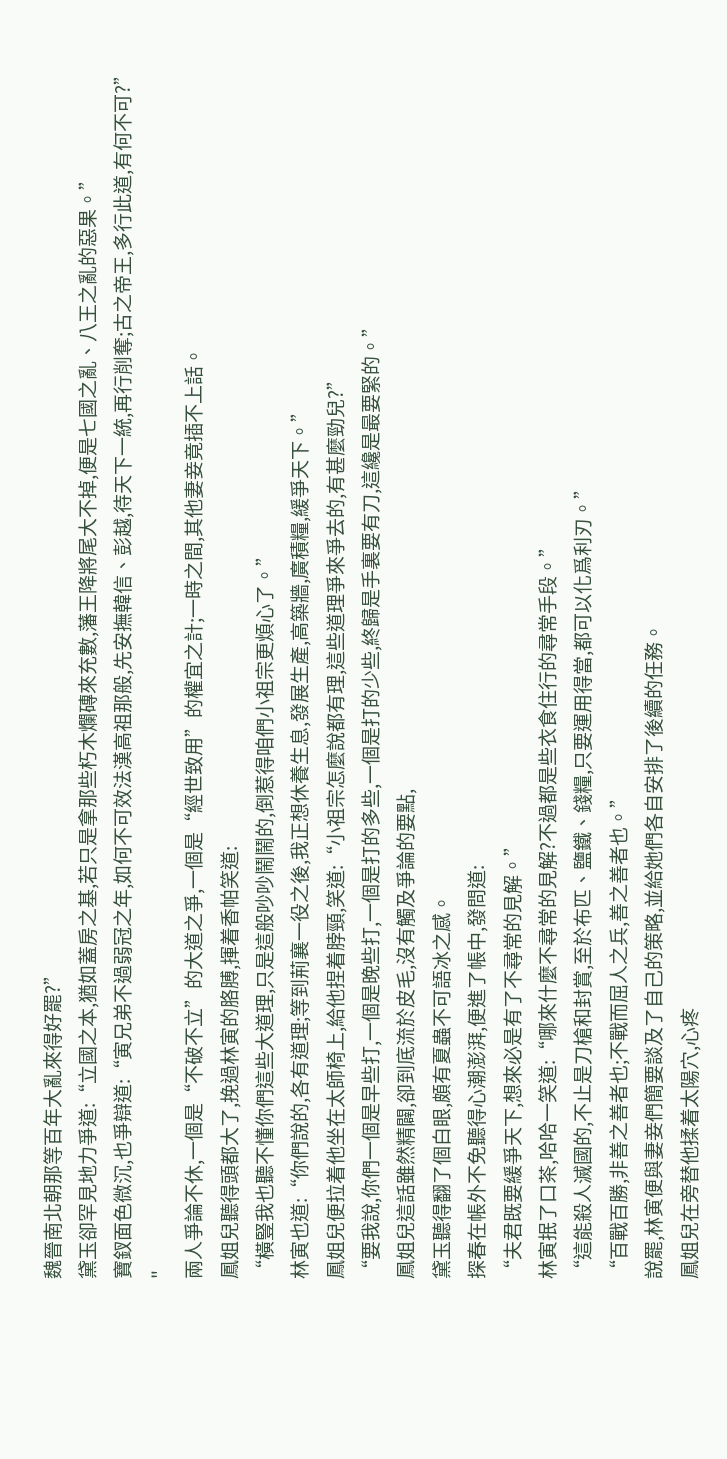魏晉南北朝那等百年大亂來得好罷?”
黛玉卻罕見地力爭道:“立國之本,猶如蓋房之基,若只是拿那些朽木爛磚來充數,藩王降將尾大不掉,便是七國之亂、八王之亂的惡果。”
寶釵面色微沉,也爭辯道:“寅兄弟不過弱冠之年,如何不可效法漢高祖那般,先安撫韓信、彭越,待天下一統,再行削奪;古之帝王,多行此道,有何不可?”
"
兩人爭論不休,一個是“不破不立”的大道之爭,一個是“經世致用”的權宜之計;一時之間,其他妻妾竟插不上話。
鳳姐兒聽得頭都大了,挽過林寅的胳膊,揮着香帕笑道:
“橫豎我也聽不懂你們這些大道理,只是這般吵吵鬧鬧的,倒惹得咱們小祖宗更煩心了。”
林寅也道:“你們說的,各有道理;等到荊襄一役之後,我正想休養生息,發展生產,高築牆,廣積糧,緩爭天下。”
鳳姐兒便拉着他坐在太師椅上,給他捏着脖頸,笑道:“小祖宗怎麼說都有理,這些道理爭來爭去的,有甚麼勁兒?”
“要我說,你們一個是早些打,一個是晚些打,一個是打的多些,一個是打的少些,終歸是手裏要有刀,這纔是最要緊的。”
鳳姐兒這話雖然精闢,卻到底流於皮毛,沒有觸及爭論的要點,
黛玉聽得翻了個白眼,頗有夏蟲不可語冰之感。
探春在帳外不免聽得心潮澎湃,便進了帳中,發問道:
“夫君既要緩爭天下,想來必是有了不尋常的見解。”
林寅抿了口茶,哈哈一笑道:“哪來什麼不尋常的見解?不過都是些衣食住行的尋常手段。”
“這能殺人滅國的,不止是刀槍和封賞,至於布匹、鹽鐵、錢糧,只要運用得當,都可以化爲利刃。”
“百戰百勝,非善之善者也;不戰而屈人之兵,善之善者也。”
說罷,林寅便與妻妾們簡要談及了自己的策略,並給她們各自安排了後續的任務。
鳳姐兒在旁替他揉着太陽穴,心疼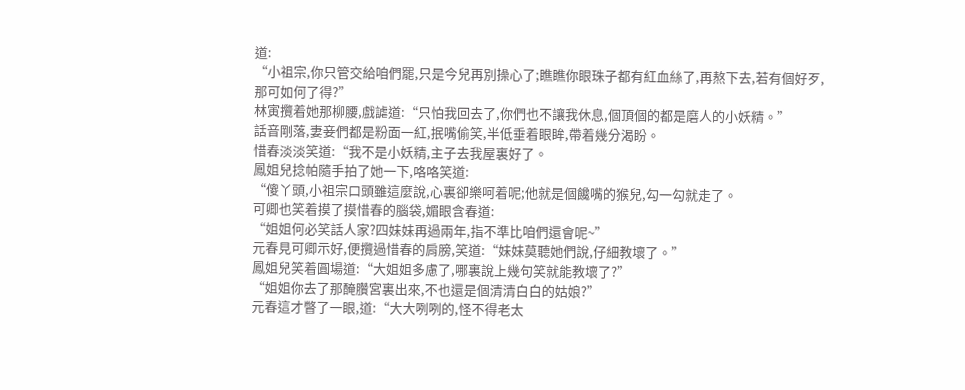道:
“小祖宗,你只管交給咱們罷,只是今兒再別操心了;瞧瞧你眼珠子都有紅血絲了,再熬下去,若有個好歹,那可如何了得?”
林寅攬着她那柳腰,戲謔道:“只怕我回去了,你們也不讓我休息,個頂個的都是磨人的小妖精。”
話音剛落,妻妾們都是粉面一紅,抿嘴偷笑,半低垂着眼眸,帶着幾分渴盼。
惜春淡淡笑道:“我不是小妖精,主子去我屋裏好了。
鳳姐兒捻帕隨手拍了她一下,咯咯笑道:
“傻丫頭,小祖宗口頭雖這麼說,心裏卻樂呵着呢;他就是個饞嘴的猴兒,勾一勾就走了。
可卿也笑着摸了摸惜春的腦袋,媚眼含春道:
“姐姐何必笑話人家?四妹妹再過兩年,指不準比咱們還會呢~”
元春見可卿示好,便攬過惜春的肩膀,笑道:“妹妹莫聽她們說,仔細教壞了。”
鳳姐兒笑着圓場道:“大姐姐多慮了,哪裏說上幾句笑就能教壞了?”
“姐姐你去了那醃臢宮裏出來,不也還是個清清白白的姑娘?”
元春這才瞥了一眼,道:“大大咧咧的,怪不得老太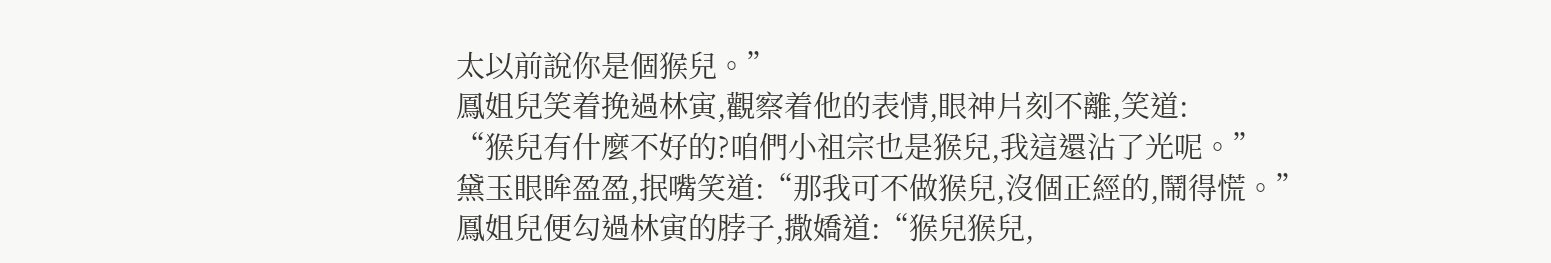太以前說你是個猴兒。”
鳳姐兒笑着挽過林寅,觀察着他的表情,眼神片刻不離,笑道:
“猴兒有什麼不好的?咱們小祖宗也是猴兒,我這還沾了光呢。”
黛玉眼眸盈盈,抿嘴笑道:“那我可不做猴兒,沒個正經的,鬧得慌。”
鳳姐兒便勾過林寅的脖子,撒嬌道:“猴兒猴兒,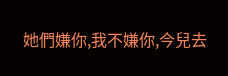她們嫌你,我不嫌你,今兒去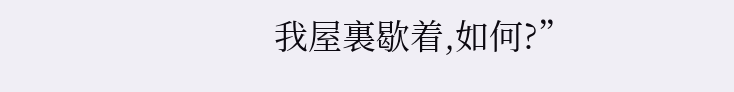我屋裏歇着,如何?”